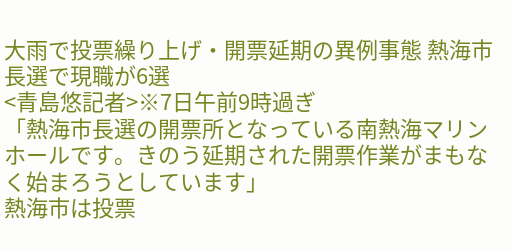大雨で投票繰り上げ・開票延期の異例事態 熱海市長選で現職が6選
<青島悠記者>※7日午前9時過ぎ
「熱海市長選の開票所となっている南熱海マリンホールです。きのう延期された開票作業がまもなく始まろうとしています」
熱海市は投票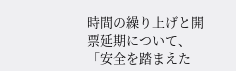時間の繰り上げと開票延期について、「安全を踏まえた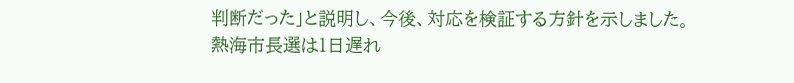判断だった」と説明し、今後、対応を検証する方針を示しました。
熱海市長選は1日遅れ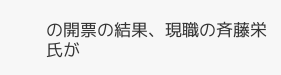の開票の結果、現職の斉藤栄氏が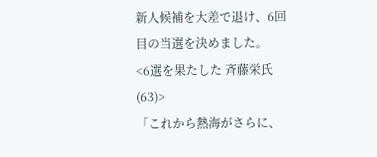新人候補を大差で退け、6回目の当選を決めました。
<6選を果たした 斉藤栄氏(63)>
「これから熱海がさらに、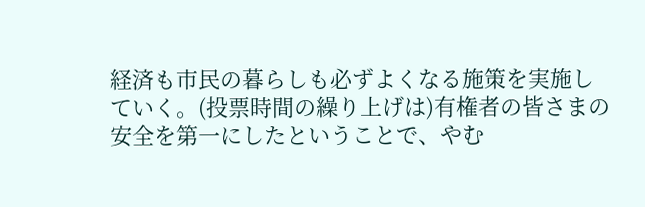経済も市民の暮らしも必ずよくなる施策を実施していく。(投票時間の繰り上げは)有権者の皆さまの安全を第一にしたということで、やむ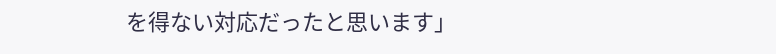を得ない対応だったと思います」